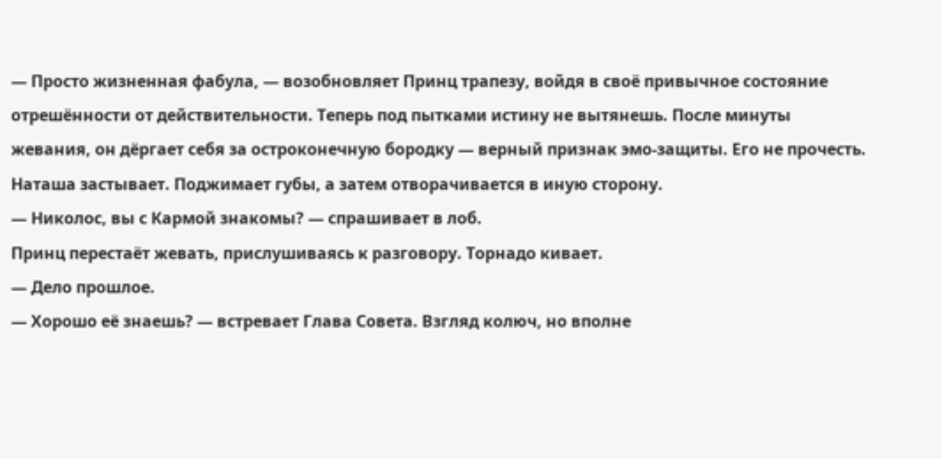— Просто жизненная фабула, — возобновляет Принц трапезу, войдя в своё привычное состояние отрешённости от действительности. Теперь под пытками истину не вытянешь. После минуты жевания, он дёргает себя за остроконечную бородку — верный признак эмо-защиты. Его не прочесть.
Наташа застывает. Поджимает губы, а затем отворачивается в иную сторону.
— Николос, вы с Кармой знакомы? — спрашивает в лоб.
Принц перестаёт жевать, прислушиваясь к разговору. Торнадо кивает.
— Дело прошлое.
— Хорошо её знаешь? — встревает Глава Совета. Взгляд колюч, но вполне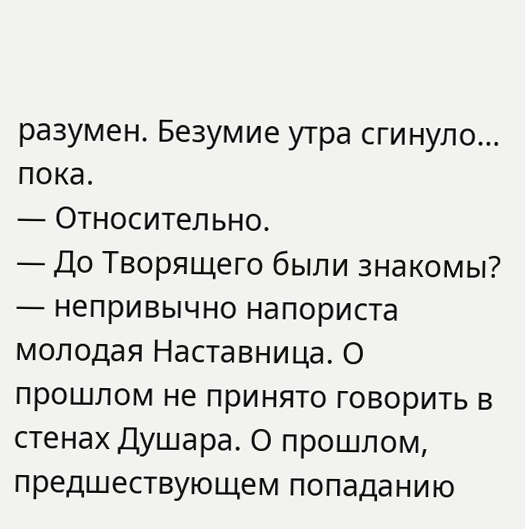разумен. Безумие утра сгинуло… пока.
— Относительно.
— До Творящего были знакомы? — непривычно напориста молодая Наставница. О прошлом не принято говорить в стенах Душара. О прошлом, предшествующем попаданию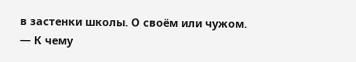в застенки школы. О своём или чужом.
— К чему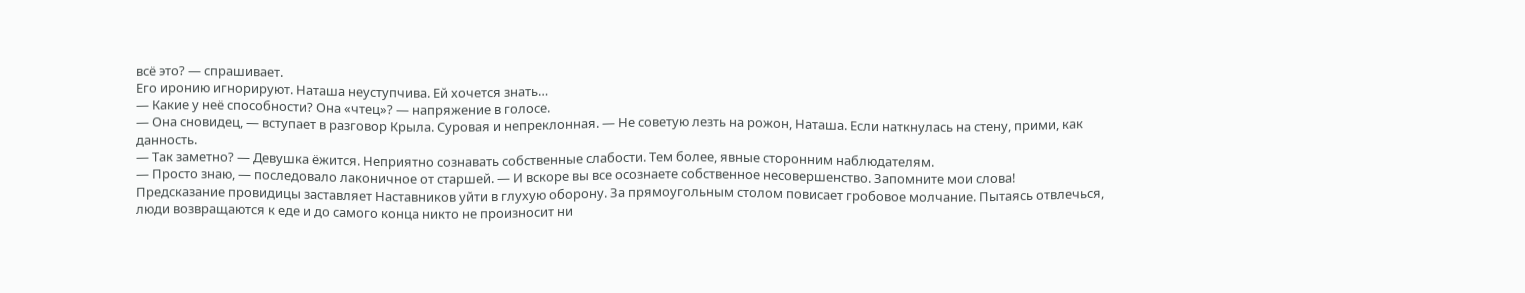всё это? — спрашивает.
Его иронию игнорируют. Наташа неуступчива. Ей хочется знать…
— Какие у неё способности? Она «чтец»? — напряжение в голосе.
— Она сновидец, — вступает в разговор Крыла. Суровая и непреклонная. — Не советую лезть на рожон, Наташа. Если наткнулась на стену, прими, как данность.
— Так заметно? — Девушка ёжится. Неприятно сознавать собственные слабости. Тем более, явные сторонним наблюдателям.
— Просто знаю, — последовало лаконичное от старшей. — И вскоре вы все осознаете собственное несовершенство. Запомните мои слова!
Предсказание провидицы заставляет Наставников уйти в глухую оборону. За прямоугольным столом повисает гробовое молчание. Пытаясь отвлечься, люди возвращаются к еде и до самого конца никто не произносит ни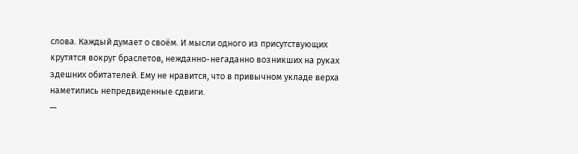слова. Каждый думает о своём. И мысли одного из присутствующих крутятся вокруг браслетов, нежданно-негаданно возникших на руках здешних обитателей. Ему не нравится, что в привычном укладе верха наметились непредвиденные сдвиги.
—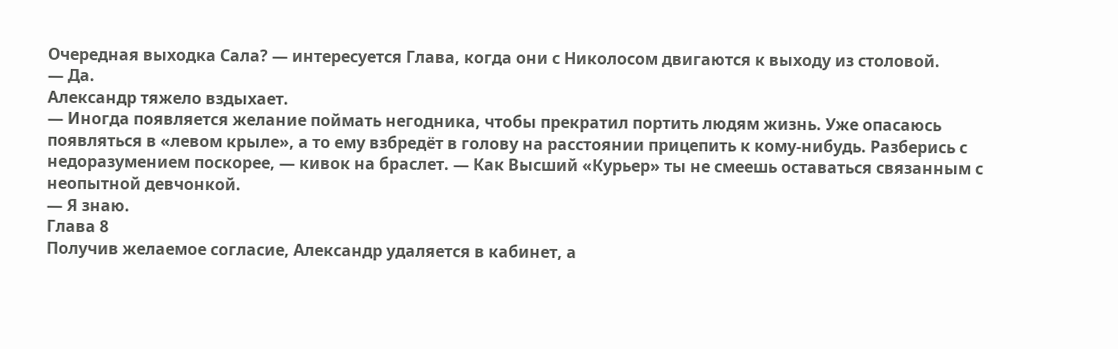Очередная выходка Сала? — интересуется Глава, когда они с Николосом двигаются к выходу из столовой.
— Да.
Александр тяжело вздыхает.
— Иногда появляется желание поймать негодника, чтобы прекратил портить людям жизнь. Уже опасаюсь появляться в «левом крыле», а то ему взбредёт в голову на расстоянии прицепить к кому-нибудь. Разберись с недоразумением поскорее, — кивок на браслет. — Как Высший «Курьер» ты не смеешь оставаться связанным с неопытной девчонкой.
— Я знаю.
Глава 8
Получив желаемое согласие, Александр удаляется в кабинет, а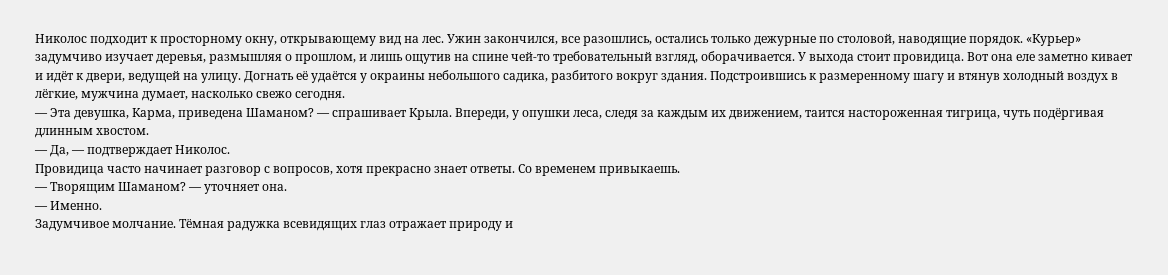Николос подходит к просторному окну, открывающему вид на лес. Ужин закончился, все разошлись, остались только дежурные по столовой, наводящие порядок. «Курьер» задумчиво изучает деревья, размышляя о прошлом, и лишь ощутив на спине чей-то требовательный взгляд, оборачивается. У выхода стоит провидица. Вот она еле заметно кивает и идёт к двери, ведущей на улицу. Догнать её удаётся у окраины небольшого садика, разбитого вокруг здания. Подстроившись к размеренному шагу и втянув холодный воздух в лёгкие, мужчина думает, насколько свежо сегодня.
— Эта девушка, Карма, приведена Шаманом? — спрашивает Крыла. Впереди, у опушки леса, следя за каждым их движением, таится настороженная тигрица, чуть подёргивая длинным хвостом.
— Да, — подтверждает Николос.
Провидица часто начинает разговор с вопросов, хотя прекрасно знает ответы. Со временем привыкаешь.
— Творящим Шаманом? — уточняет она.
— Именно.
Задумчивое молчание. Тёмная радужка всевидящих глаз отражает природу и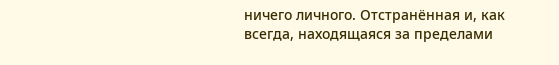ничего личного. Отстранённая и, как всегда, находящаяся за пределами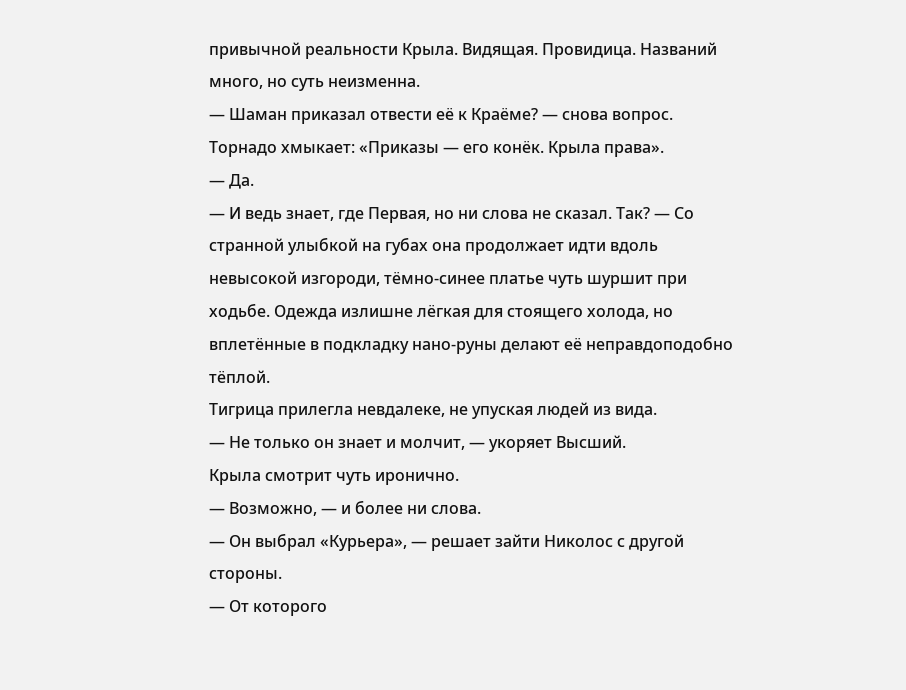привычной реальности Крыла. Видящая. Провидица. Названий много, но суть неизменна.
— Шаман приказал отвести её к Краёме? — снова вопрос.
Торнадо хмыкает: «Приказы — его конёк. Крыла права».
— Да.
— И ведь знает, где Первая, но ни слова не сказал. Так? — Со странной улыбкой на губах она продолжает идти вдоль невысокой изгороди, тёмно-синее платье чуть шуршит при ходьбе. Одежда излишне лёгкая для стоящего холода, но вплетённые в подкладку нано-руны делают её неправдоподобно тёплой.
Тигрица прилегла невдалеке, не упуская людей из вида.
— Не только он знает и молчит, — укоряет Высший.
Крыла смотрит чуть иронично.
— Возможно, — и более ни слова.
— Он выбрал «Курьера», — решает зайти Николос с другой стороны.
— От которого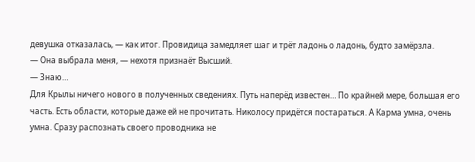девушка отказалась, — как итог. Провидица замедляет шаг и трёт ладонь о ладонь, будто замёрзла.
— Она выбрала меня, — нехотя признаёт Высший.
— Знаю…
Для Крылы ничего нового в полученных сведениях. Путь наперёд известен… По крайней мере, большая его часть. Есть области, которые даже ей не прочитать. Николосу придётся постараться. А Карма умна, очень умна. Сразу распознать своего проводника не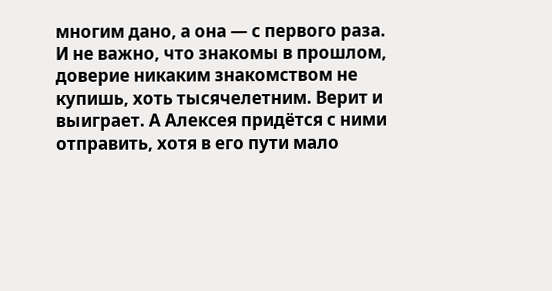многим дано, а она — с первого раза. И не важно, что знакомы в прошлом, доверие никаким знакомством не купишь, хоть тысячелетним. Верит и выиграет. А Алексея придётся с ними отправить, хотя в его пути мало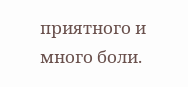приятного и много боли.